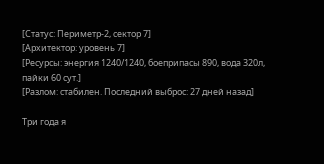[Статус: Периметр-2, сектор 7]
[Архитектор: уровень 7]
[Ресурсы: энергия 1240/1240, боеприпасы 890, вода 320л, пайки 60 сут.]
[Разлом: стабилен. Последний выброс: 27 дней назад]

Три года я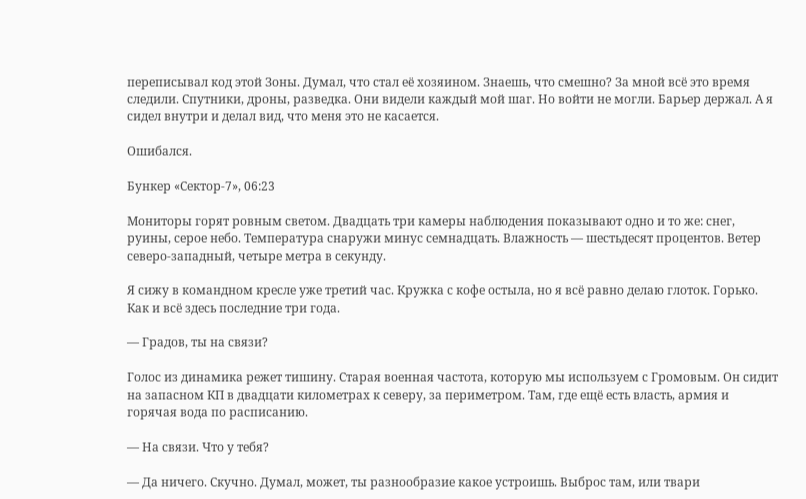переписывал код этой Зоны. Думал, что стал её хозяином. Знаешь, что смешно? За мной всё это время следили. Спутники, дроны, разведка. Они видели каждый мой шаг. Но войти не могли. Барьер держал. А я сидел внутри и делал вид, что меня это не касается.

Ошибался.

Бункер «Сектор-7», 06:23

Мониторы горят ровным светом. Двадцать три камеры наблюдения показывают одно и то же: снег, руины, серое небо. Температура снаружи минус семнадцать. Влажность — шестьдесят процентов. Ветер северо-западный, четыре метра в секунду.

Я сижу в командном кресле уже третий час. Кружка с кофе остыла, но я всё равно делаю глоток. Горько. Как и всё здесь последние три года.

— Градов, ты на связи?

Голос из динамика режет тишину. Старая военная частота, которую мы используем с Громовым. Он сидит на запасном КП в двадцати километрах к северу, за периметром. Там, где ещё есть власть, армия и горячая вода по расписанию.

— На связи. Что у тебя?

— Да ничего. Скучно. Думал, может, ты разнообразие какое устроишь. Выброс там, или твари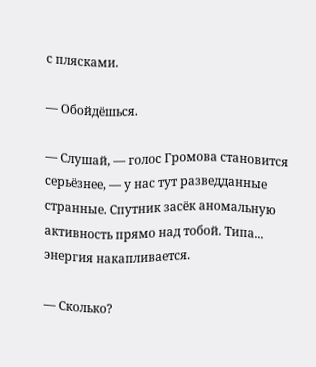с плясками.

— Обойдёшься.

— Слушай, — голос Громова становится серьёзнее, — у нас тут разведданные странные. Спутник засёк аномальную активность прямо над тобой. Типа... энергия накапливается.

— Сколько?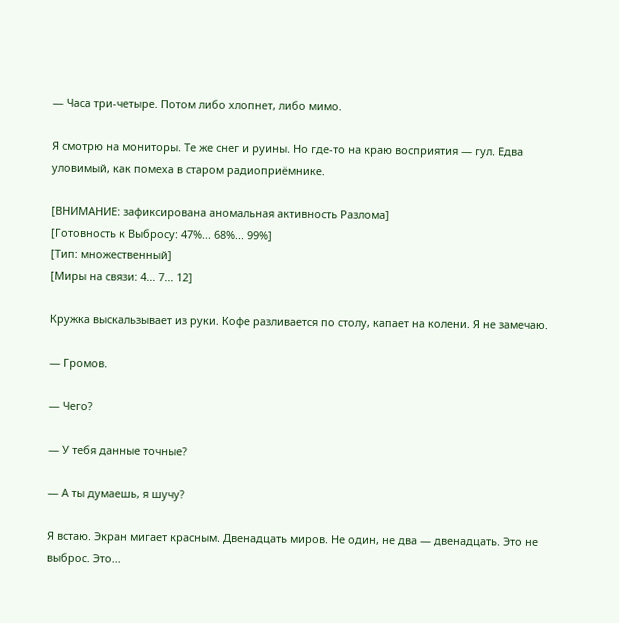— Часа три-четыре. Потом либо хлопнет, либо мимо.

Я смотрю на мониторы. Те же снег и руины. Но где-то на краю восприятия — гул. Едва уловимый, как помеха в старом радиоприёмнике.

[ВНИМАНИЕ: зафиксирована аномальная активность Разлома]
[Готовность к Выбросу: 47%... 68%... 99%]
[Тип: множественный]
[Миры на связи: 4... 7... 12]

Кружка выскальзывает из руки. Кофе разливается по столу, капает на колени. Я не замечаю.

— Громов.

— Чего?

— У тебя данные точные?

— А ты думаешь, я шучу?

Я встаю. Экран мигает красным. Двенадцать миров. Не один, не два — двенадцать. Это не выброс. Это...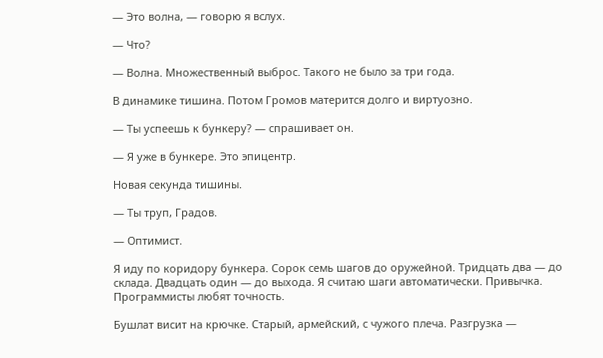— Это волна, — говорю я вслух.

— Что?

— Волна. Множественный выброс. Такого не было за три года.

В динамике тишина. Потом Громов матерится долго и виртуозно.

— Ты успеешь к бункеру? — спрашивает он.

— Я уже в бункере. Это эпицентр.

Новая секунда тишины.

— Ты труп, Градов.

— Оптимист.

Я иду по коридору бункера. Сорок семь шагов до оружейной. Тридцать два — до склада. Двадцать один — до выхода. Я считаю шаги автоматически. Привычка. Программисты любят точность.

Бушлат висит на крючке. Старый, армейский, с чужого плеча. Разгрузка —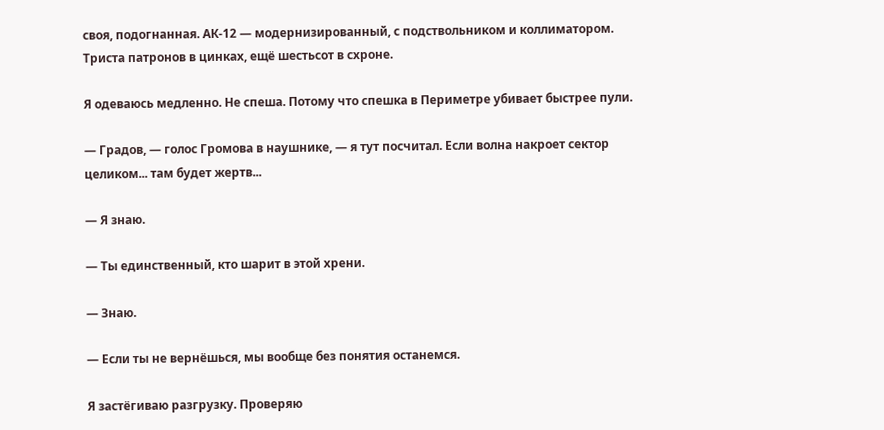своя, подогнанная. АК-12 — модернизированный, с подствольником и коллиматором. Триста патронов в цинках, ещё шестьсот в схроне.

Я одеваюсь медленно. Не спеша. Потому что спешка в Периметре убивает быстрее пули.

— Градов, — голос Громова в наушнике, — я тут посчитал. Если волна накроет сектор целиком... там будет жертв...

— Я знаю.

— Ты единственный, кто шарит в этой хрени.

— Знаю.

— Если ты не вернёшься, мы вообще без понятия останемся.

Я застёгиваю разгрузку. Проверяю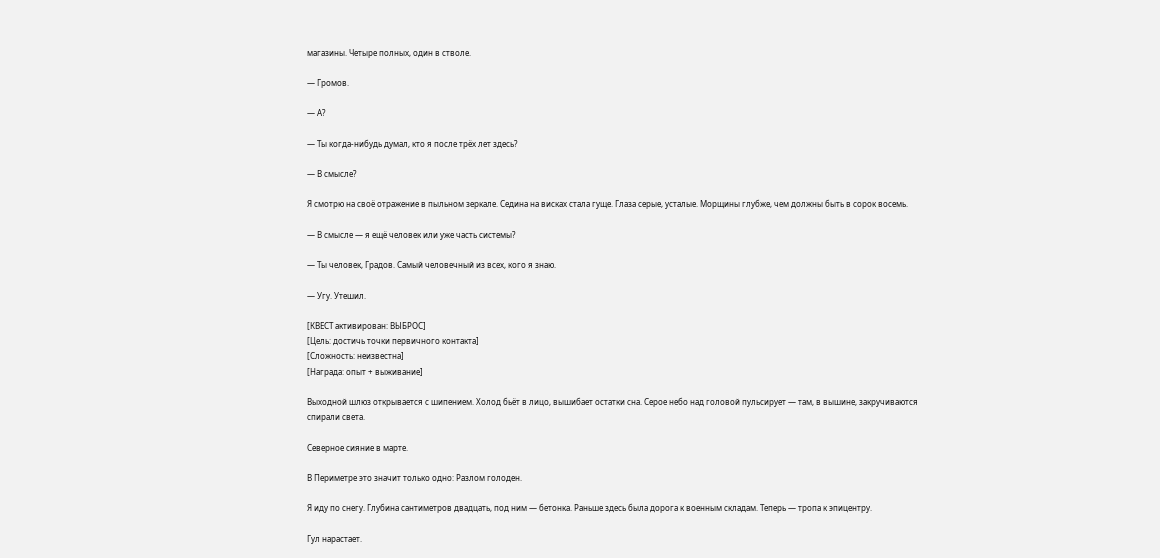магазины. Четыре полных, один в стволе.

— Громов.

— А?

— Ты когда-нибудь думал, кто я после трёх лет здесь?

— В смысле?

Я смотрю на своё отражение в пыльном зеркале. Седина на висках стала гуще. Глаза серые, усталые. Морщины глубже, чем должны быть в сорок восемь.

— В смысле — я ещё человек или уже часть системы?

— Ты человек, Градов. Самый человечный из всех, кого я знаю.

— Угу. Утешил.

[КВЕСТ активирован: ВЫБРОС]
[Цель: достичь точки первичного контакта]
[Сложность: неизвестна]
[Награда: опыт + выживание]

Выходной шлюз открывается с шипением. Холод бьёт в лицо, вышибает остатки сна. Серое небо над головой пульсирует — там, в вышине, закручиваются спирали света.

Северное сияние в марте.

В Периметре это значит только одно: Разлом голоден.

Я иду по снегу. Глубина сантиметров двадцать, под ним — бетонка. Раньше здесь была дорога к военным складам. Теперь — тропа к эпицентру.

Гул нарастает.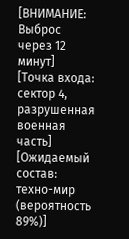[ВНИМАНИЕ: Выброс через 12 минут]
[Точка входа: сектор 4, разрушенная военная часть]
[Ожидаемый состав: техно-мир (вероятность 89%)]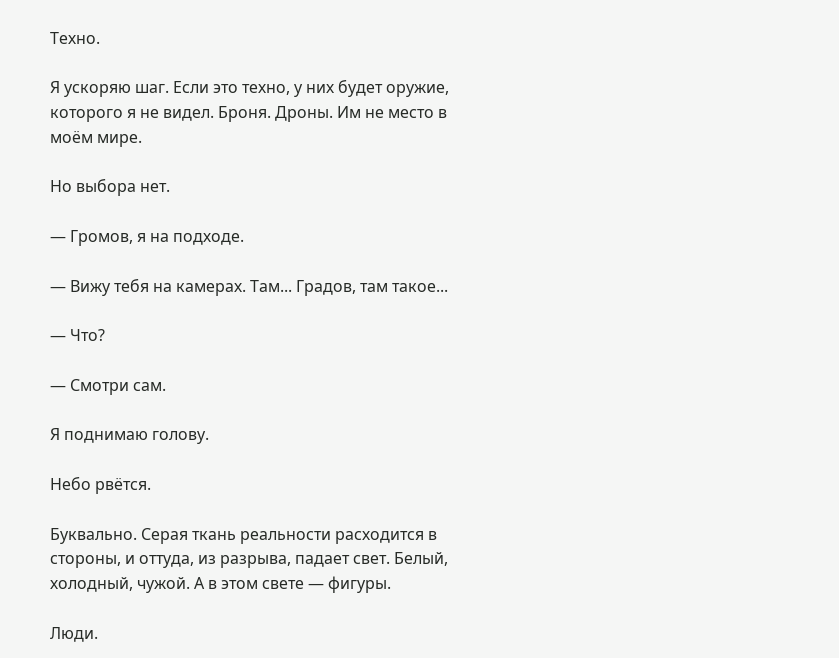Техно.

Я ускоряю шаг. Если это техно, у них будет оружие, которого я не видел. Броня. Дроны. Им не место в моём мире.

Но выбора нет.

— Громов, я на подходе.

— Вижу тебя на камерах. Там... Градов, там такое...

— Что?

— Смотри сам.

Я поднимаю голову.

Небо рвётся.

Буквально. Серая ткань реальности расходится в стороны, и оттуда, из разрыва, падает свет. Белый, холодный, чужой. А в этом свете — фигуры.

Люди.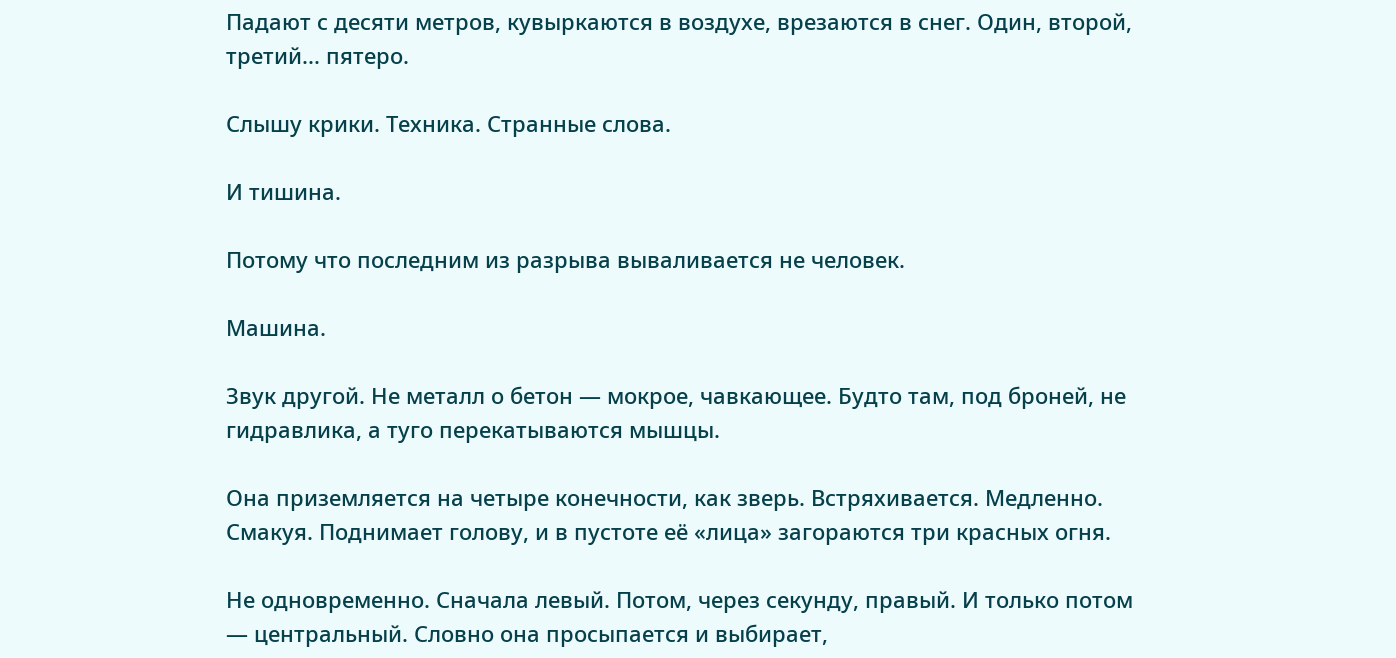Падают с десяти метров, кувыркаются в воздухе, врезаются в снег. Один, второй, третий... пятеро.

Слышу крики. Техника. Странные слова.

И тишина.

Потому что последним из разрыва вываливается не человек.

Машина.

Звук другой. Не металл о бетон — мокрое, чавкающее. Будто там, под броней, не гидравлика, а туго перекатываются мышцы.

Она приземляется на четыре конечности, как зверь. Встряхивается. Медленно. Смакуя. Поднимает голову, и в пустоте её «лица» загораются три красных огня.

Не одновременно. Сначала левый. Потом, через секунду, правый. И только потом — центральный. Словно она просыпается и выбирает,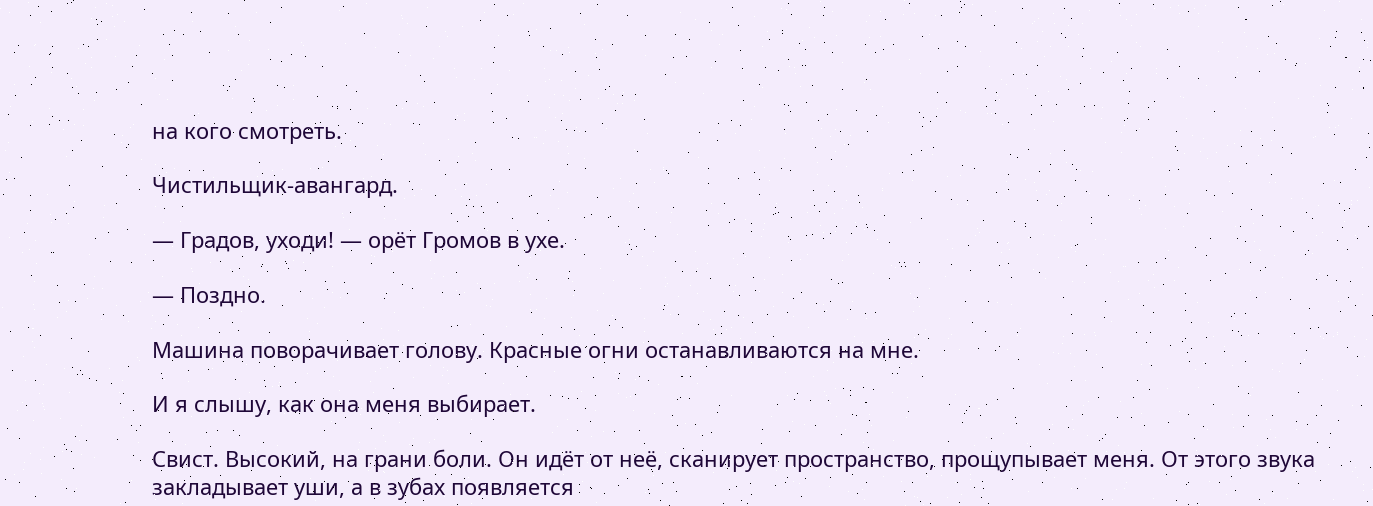на кого смотреть.

Чистильщик-авангард.

— Градов, уходи! — орёт Громов в ухе.

— Поздно.

Машина поворачивает голову. Красные огни останавливаются на мне.

И я слышу, как она меня выбирает.

Свист. Высокий, на грани боли. Он идёт от неё, сканирует пространство, прощупывает меня. От этого звука закладывает уши, а в зубах появляется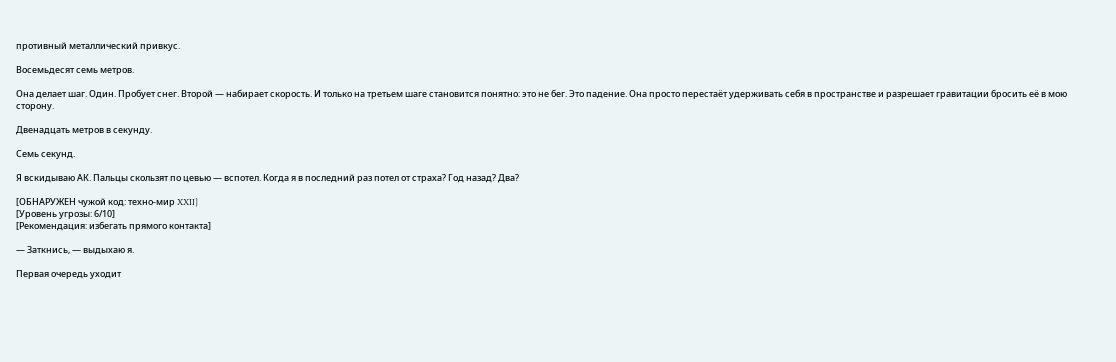противный металлический привкус.

Восемьдесят семь метров.

Она делает шаг. Один. Пробует снег. Второй — набирает скорость. И только на третьем шаге становится понятно: это не бег. Это падение. Она просто перестаёт удерживать себя в пространстве и разрешает гравитации бросить её в мою сторону.

Двенадцать метров в секунду.

Семь секунд.

Я вскидываю АК. Пальцы скользят по цевью — вспотел. Когда я в последний раз потел от страха? Год назад? Два?

[ОБНАРУЖЕН чужой код: техно-мир XXII]
[Уровень угрозы: 6/10]
[Рекомендация: избегать прямого контакта]

— Заткнись, — выдыхаю я.

Первая очередь уходит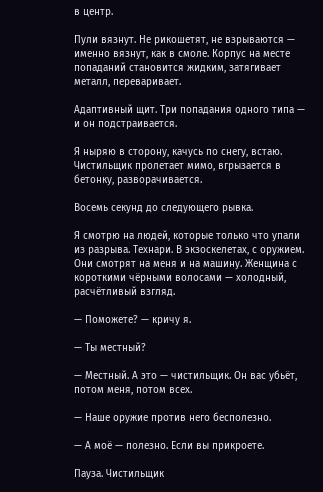в центр.

Пули вязнут. Не рикошетят, не взрываются — именно вязнут, как в смоле. Корпус на месте попаданий становится жидким, затягивает металл, переваривает.

Адаптивный щит. Три попадания одного типа — и он подстраивается.

Я ныряю в сторону, качусь по снегу, встаю. Чистильщик пролетает мимо, вгрызается в бетонку, разворачивается.

Восемь секунд до следующего рывка.

Я смотрю на людей, которые только что упали из разрыва. Технари. В экзоскелетах, с оружием. Они смотрят на меня и на машину. Женщина с короткими чёрными волосами — холодный, расчётливый взгляд.

— Поможете? — кричу я.

— Ты местный?

— Местный. А это — чистильщик. Он вас убьёт, потом меня, потом всех.

— Наше оружие против него бесполезно.

— А моё — полезно. Если вы прикроете.

Пауза. Чистильщик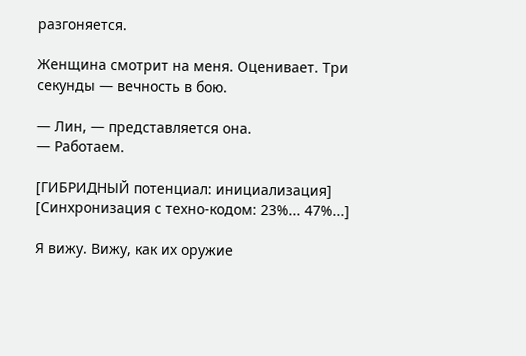разгоняется.

Женщина смотрит на меня. Оценивает. Три секунды — вечность в бою.

— Лин, — представляется она.
— Работаем.

[ГИБРИДНЫЙ потенциал: инициализация]
[Синхронизация с техно-кодом: 23%... 47%...]

Я вижу. Вижу, как их оружие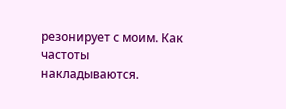резонирует с моим. Как частоты накладываются.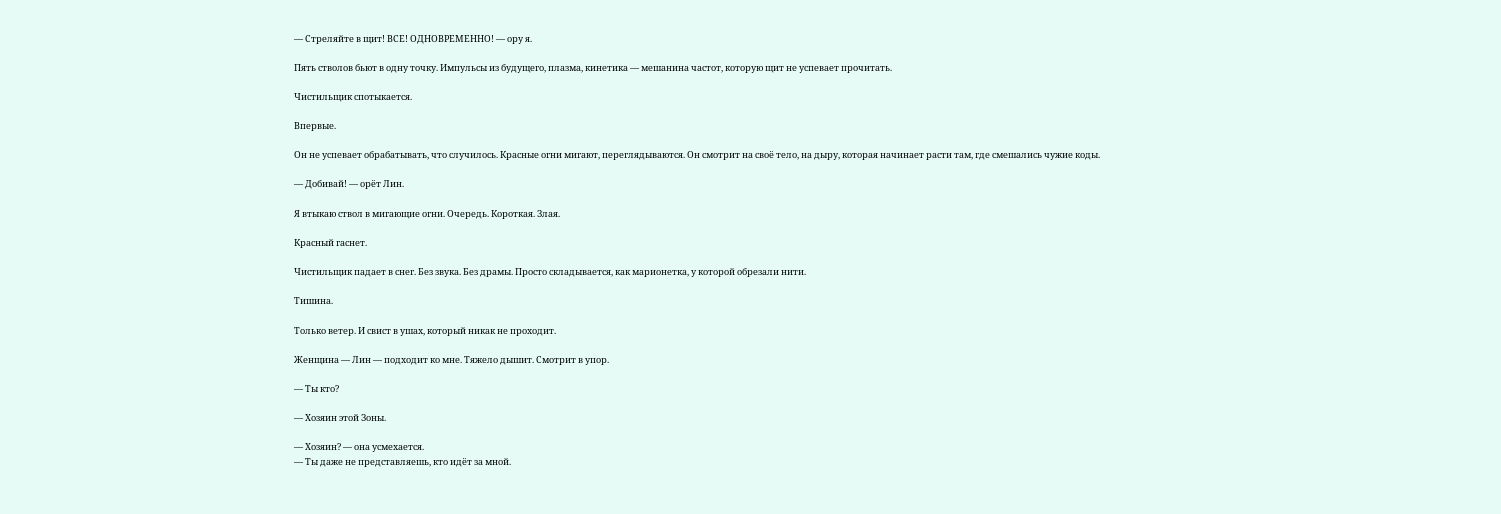— Стреляйте в щит! ВСЕ! ОДНОВРЕМЕННО! — ору я.

Пять стволов бьют в одну точку. Импульсы из будущего, плазма, кинетика — мешанина частот, которую щит не успевает прочитать.

Чистильщик спотыкается.

Впервые.

Он не успевает обрабатывать, что случилось. Красные огни мигают, переглядываются. Он смотрит на своё тело, на дыру, которая начинает расти там, где смешались чужие коды.

— Добивай! — орёт Лин.

Я втыкаю ствол в мигающие огни. Очередь. Короткая. Злая.

Красный гаснет.

Чистильщик падает в снег. Без звука. Без драмы. Просто складывается, как марионетка, у которой обрезали нити.

Тишина.

Только ветер. И свист в ушах, который никак не проходит.

Женщина — Лин — подходит ко мне. Тяжело дышит. Смотрит в упор.

— Ты кто?

— Хозяин этой Зоны.

— Хозяин? — она усмехается.
— Ты даже не представляешь, кто идёт за мной.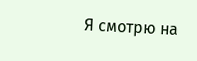Я смотрю на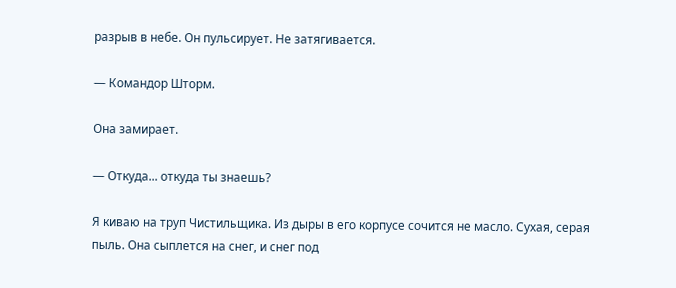разрыв в небе. Он пульсирует. Не затягивается.

— Командор Шторм.

Она замирает.

— Откуда... откуда ты знаешь?

Я киваю на труп Чистильщика. Из дыры в его корпусе сочится не масло. Сухая, серая пыль. Она сыплется на снег, и снег под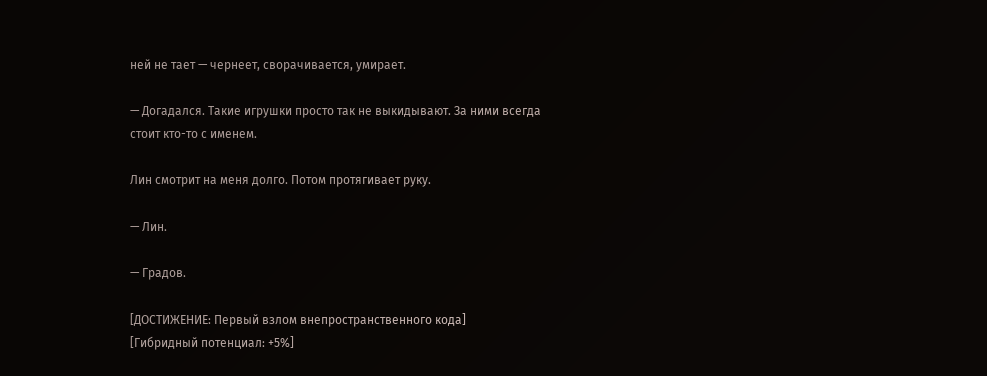ней не тает — чернеет, сворачивается, умирает.

— Догадался. Такие игрушки просто так не выкидывают. За ними всегда стоит кто-то с именем.

Лин смотрит на меня долго. Потом протягивает руку.

— Лин.

— Градов.

[ДОСТИЖЕНИЕ: Первый взлом внепространственного кода]
[Гибридный потенциал: +5%]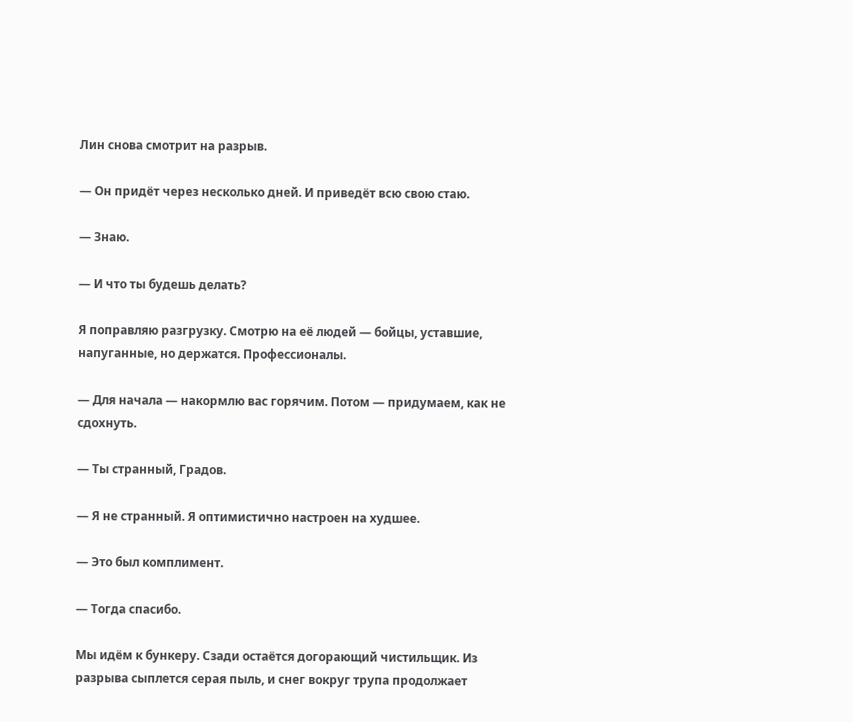Лин снова смотрит на разрыв.

— Он придёт через несколько дней. И приведёт всю свою стаю.

— Знаю.

— И что ты будешь делать?

Я поправляю разгрузку. Смотрю на её людей — бойцы, уставшие, напуганные, но держатся. Профессионалы.

— Для начала — накормлю вас горячим. Потом — придумаем, как не сдохнуть.

— Ты странный, Градов.

— Я не странный. Я оптимистично настроен на худшее.

— Это был комплимент.

— Тогда спасибо.

Мы идём к бункеру. Сзади остаётся догорающий чистильщик. Из разрыва сыплется серая пыль, и снег вокруг трупа продолжает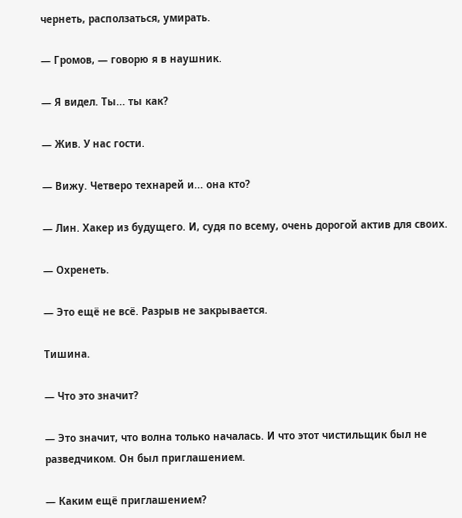чернеть, расползаться, умирать.

— Громов, — говорю я в наушник.

— Я видел. Ты... ты как?

— Жив. У нас гости.

— Вижу. Четверо технарей и... она кто?

— Лин. Хакер из будущего. И, судя по всему, очень дорогой актив для своих.

— Охренеть.

— Это ещё не всё. Разрыв не закрывается.

Тишина.

— Что это значит?

— Это значит, что волна только началась. И что этот чистильщик был не разведчиком. Он был приглашением.

— Каким ещё приглашением?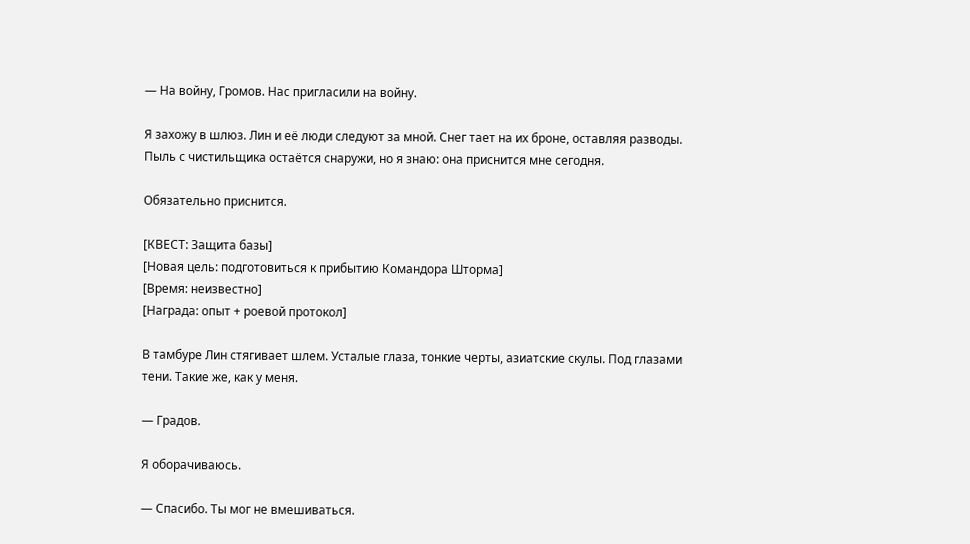— На войну, Громов. Нас пригласили на войну.

Я захожу в шлюз. Лин и её люди следуют за мной. Снег тает на их броне, оставляя разводы. Пыль с чистильщика остаётся снаружи, но я знаю: она приснится мне сегодня.

Обязательно приснится.

[КВЕСТ: Защита базы]
[Новая цель: подготовиться к прибытию Командора Шторма]
[Время: неизвестно]
[Награда: опыт + роевой протокол]

В тамбуре Лин стягивает шлем. Усталые глаза, тонкие черты, азиатские скулы. Под глазами тени. Такие же, как у меня.

— Градов.

Я оборачиваюсь.

— Спасибо. Ты мог не вмешиваться.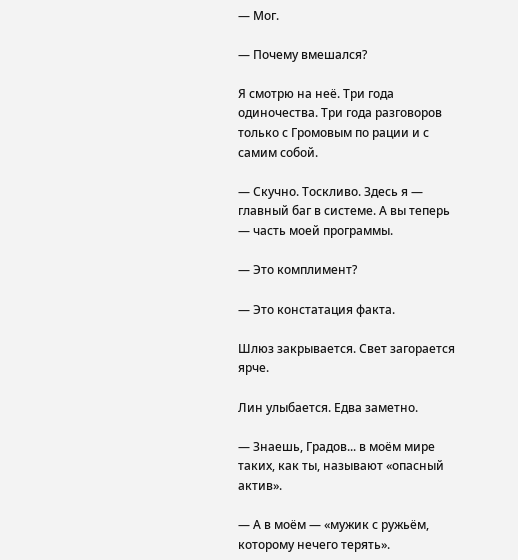— Мог.

— Почему вмешался?

Я смотрю на неё. Три года одиночества. Три года разговоров только с Громовым по рации и с самим собой.

— Скучно. Тоскливо. Здесь я — главный баг в системе. А вы теперь — часть моей программы.

— Это комплимент?

— Это констатация факта.

Шлюз закрывается. Свет загорается ярче.

Лин улыбается. Едва заметно.

— Знаешь, Градов... в моём мире таких, как ты, называют «опасный актив».

— А в моём — «мужик с ружьём, которому нечего терять».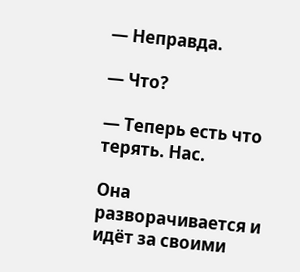— Неправда.

— Что?

— Теперь есть что терять. Нас.

Она разворачивается и идёт за своими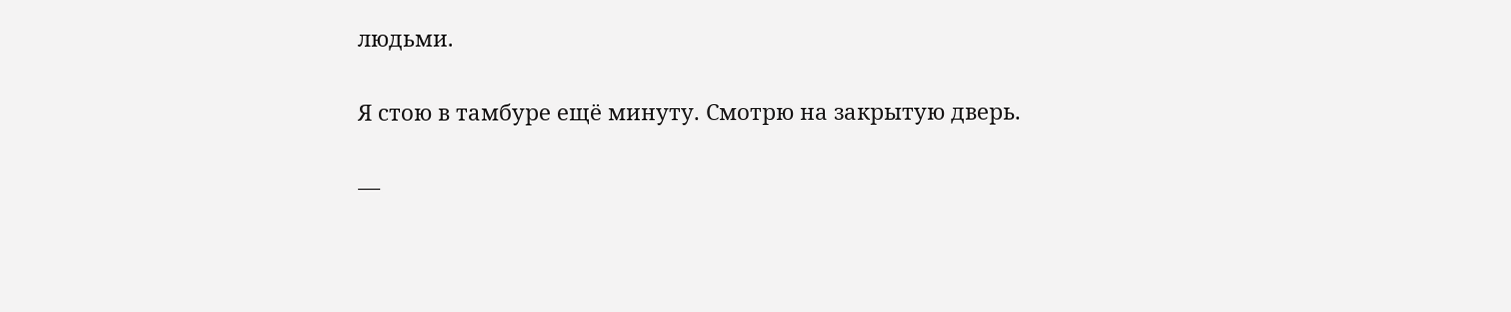людьми.

Я стою в тамбуре ещё минуту. Смотрю на закрытую дверь.

—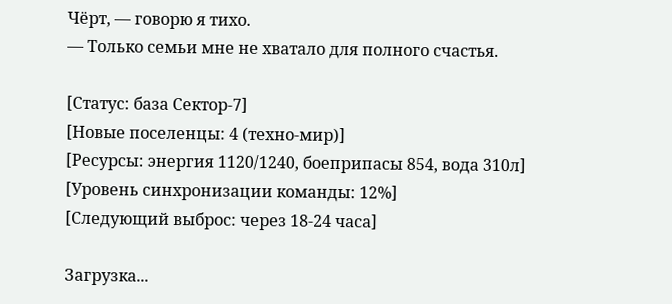Чёрт, — говорю я тихо.
— Только семьи мне не хватало для полного счастья.

[Статус: база Сектор-7]
[Новые поселенцы: 4 (техно-мир)]
[Ресурсы: энергия 1120/1240, боеприпасы 854, вода 310л]
[Уровень синхронизации команды: 12%]
[Следующий выброс: через 18-24 часа]

Загрузка...